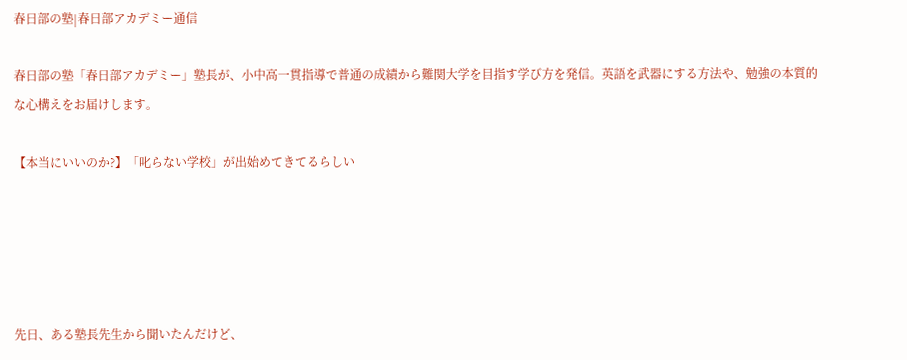春日部の塾|春日部アカデミー通信

春日部の塾「春日部アカデミー」塾長が、小中高一貫指導で普通の成績から難関大学を目指す学び方を発信。英語を武器にする方法や、勉強の本質的な心構えをお届けします。

【本当にいいのか?】「叱らない学校」が出始めてきてるらしい





先日、ある塾長先生から聞いたんだけど、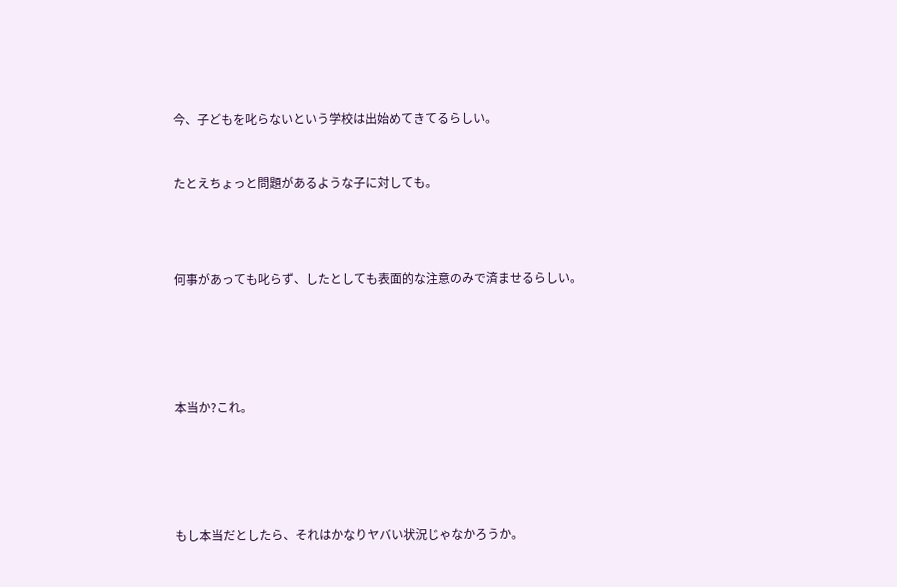今、子どもを叱らないという学校は出始めてきてるらしい。



たとえちょっと問題があるような子に対しても。





何事があっても叱らず、したとしても表面的な注意のみで済ませるらしい。







本当か?これ。







もし本当だとしたら、それはかなりヤバい状況じゃなかろうか。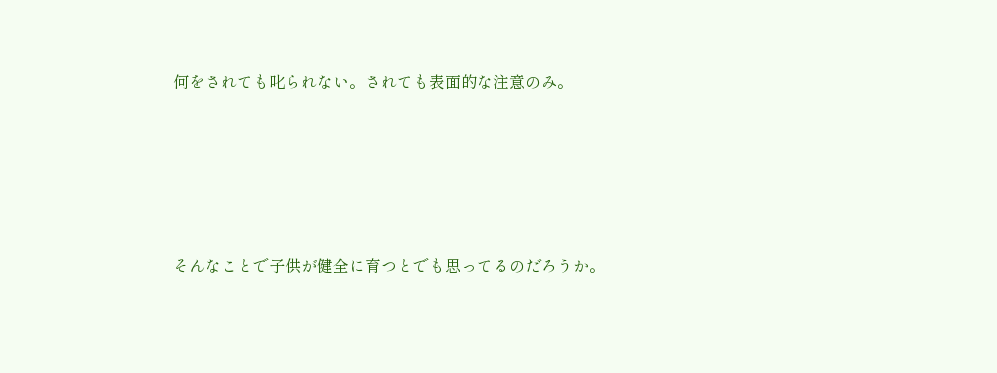何をされても叱られない。されても表面的な注意のみ。





そんなことで子供が健全に育つとでも思ってるのだろうか。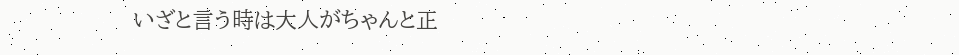いざと言う時は大人がちゃんと正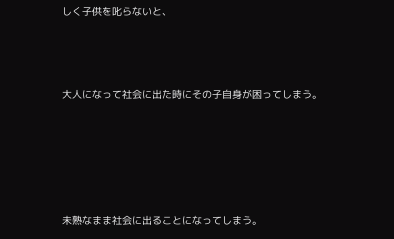しく子供を叱らないと、



大人になって社会に出た時にその子自身が困ってしまう。





未熟なまま社会に出ることになってしまう。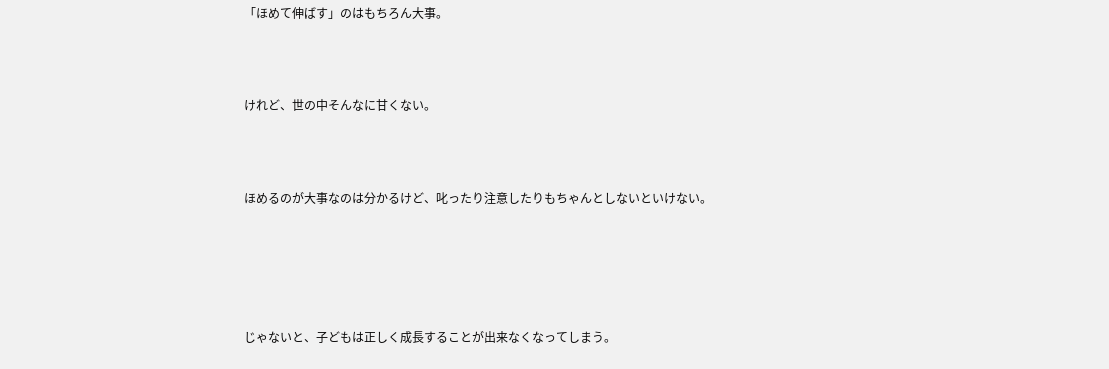「ほめて伸ばす」のはもちろん大事。



けれど、世の中そんなに甘くない。



ほめるのが大事なのは分かるけど、叱ったり注意したりもちゃんとしないといけない。





じゃないと、子どもは正しく成長することが出来なくなってしまう。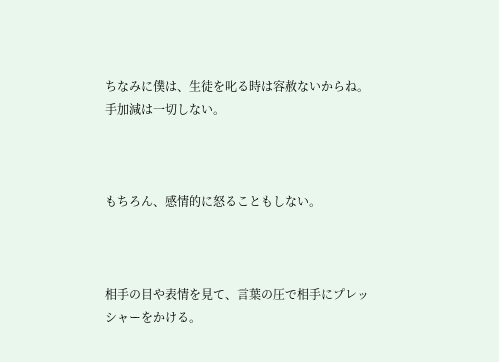ちなみに僕は、生徒を叱る時は容赦ないからね。手加減は一切しない。



もちろん、感情的に怒ることもしない。



相手の目や表情を見て、言葉の圧で相手にプレッシャーをかける。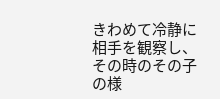きわめて冷静に相手を観察し、その時のその子の様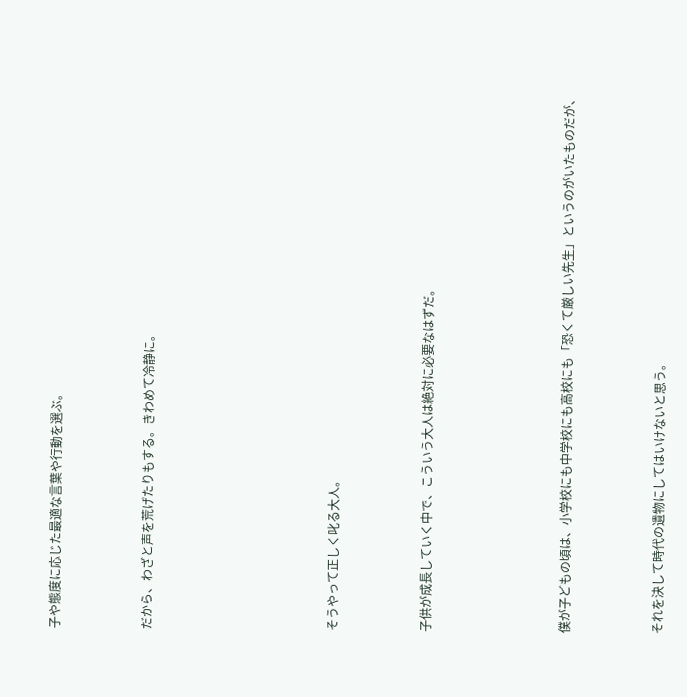子や態度に応じた最適な言葉や行動を選ぶ。



だから、わざと声を荒げたりもする。きわめて冷静に。







そうやって正しく叱る大人。



子供が成長していく中で、こういう大人は絶対に必要なはずだ。





僕が子どもの頃は、小学校にも中学校にも高校にも「恐くて厳しい先生」というのがいたものだが、



それを決して時代の遺物にしてはいけないと思う。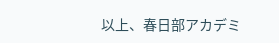以上、春日部アカデミ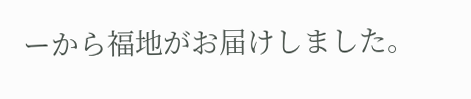ーから福地がお届けしました。